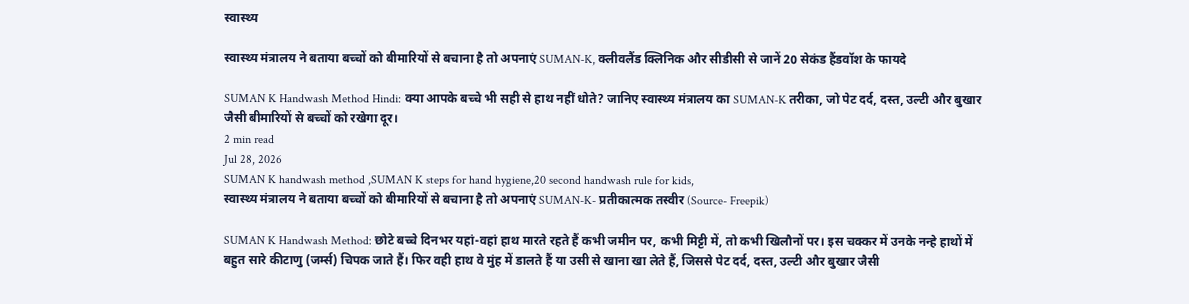स्वास्थ्य

स्वास्थ्य मंत्रालय ने बताया बच्चों को बीमारियों से बचाना है तो अपनाएं SUMAN-K, क्लीवलैंड क्लिनिक और सीडीसी से जानें 20 सेकंड हैंडवॉश के फायदे

SUMAN K Handwash Method Hindi: क्या आपके बच्चे भी सही से हाथ नहीं धोते? जानिए स्वास्थ्य मंत्रालय का SUMAN-K तरीका, जो पेट दर्द, दस्त, उल्टी और बुखार जैसी बीमारियों से बच्चों को रखेगा दूर।
2 min read
Jul 28, 2026
SUMAN K handwash method ,SUMAN K steps for hand hygiene,20 second handwash rule for kids,
स्वास्थ्य मंत्रालय ने बताया बच्चों को बीमारियों से बचाना है तो अपनाएं SUMAN-K- प्रतीकात्मक तस्वीर (Source- Freepik)

SUMAN K Handwash Method: छोटे बच्चे दिनभर यहां-वहां हाथ मारते रहते हैं कभी जमीन पर, कभी मिट्टी में, तो कभी खिलौनों पर। इस चक्कर में उनके नन्हे हाथों में बहुत सारे कीटाणु (जर्म्स) चिपक जाते हैं। फिर वही हाथ वे मुंह में डालते हैं या उसी से खाना खा लेते हैं, जिससे पेट दर्द, दस्त, उल्टी और बुखार जैसी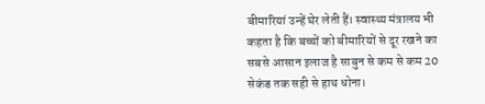बीमारियां उन्हें घेर लेती हैं। स्वास्थ्य मंत्रालय भी कहता है कि बच्चों को बीमारियों से दूर रखने का सबसे आसान इलाज है साबुन से कम से कम 20 सेकंड तक सही से हाथ धोना।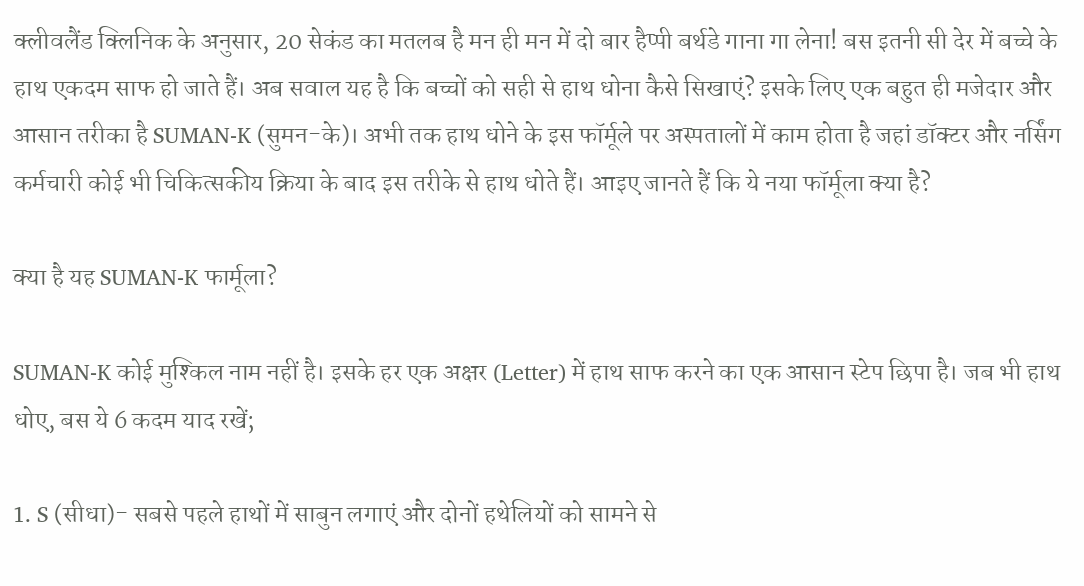क्लीवलैंड क्लिनिक के अनुसार, 20 सेकंड का मतलब है मन ही मन में दो बार हैप्पी बर्थडे गाना गा लेना! बस इतनी सी देर में बच्चे के हाथ एकदम साफ हो जाते हैं। अब सवाल यह है कि बच्चों को सही से हाथ धोना कैसे सिखाएं? इसके लिए एक बहुत ही मजेदार और आसान तरीका है SUMAN-K (सुमन-के)। अभी तक हाथ धोने के इस फॉर्मूले पर अस्पतालों में काम होता है जहां डॉक्टर और नर्सिंग कर्मचारी कोई भी चिकित्सकीय क्रिया के बाद इस तरीके से हाथ धोते हैं। आइए जानते हैं कि ये नया फॉर्मूला क्या है?

क्या है यह SUMAN-K फार्मूला?

SUMAN-K कोई मुश्किल नाम नहीं है। इसके हर एक अक्षर (Letter) में हाथ साफ करने का एक आसान स्टेप छिपा है। जब भी हाथ धोए, बस ये 6 कदम याद रखें;

1. S (सीधा)- सबसे पहले हाथों में साबुन लगाएं और दोनों हथेलियों को सामने से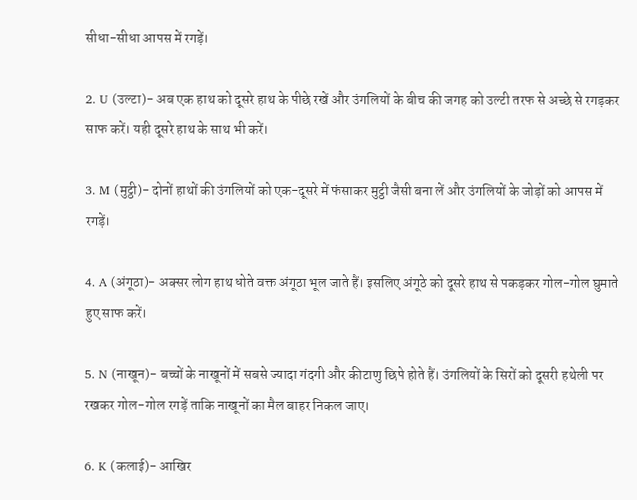सीधा-सीधा आपस में रगड़ें।

2. U (उल्टा)- अब एक हाथ को दूसरे हाथ के पीछे रखें और उंगलियों के बीच की जगह को उल्टी तरफ से अच्छे से रगड़कर साफ करें। यही दूसरे हाथ के साथ भी करें।

3. M (मुट्ठी)- दोनों हाथों की उंगलियों को एक-दूसरे में फंसाकर मुट्ठी जैसी बना लें और उंगलियों के जोड़ों को आपस में रगड़ें।

4. A (अंगूठा)- अक्सर लोग हाथ धोते वक्त अंगूठा भूल जाते हैं। इसलिए अंगूठे को दूसरे हाथ से पकड़कर गोल-गोल घुमाते हुए साफ करें।

5. N (नाखून)- बच्चों के नाखूनों में सबसे ज्यादा गंदगी और कीटाणु छिपे होते हैं। उंगलियों के सिरों को दूसरी हथेली पर रखकर गोल-गोल रगड़ें ताकि नाखूनों का मैल बाहर निकल जाए।

6. K (कलाई)- आखिर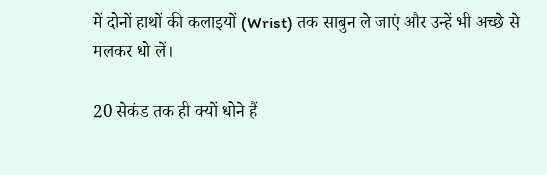में दोनों हाथों की कलाइयों (Wrist) तक साबुन ले जाएं और उन्हें भी अच्छे से मलकर धो लें।

20 सेकंड तक ही क्यों धोने हैं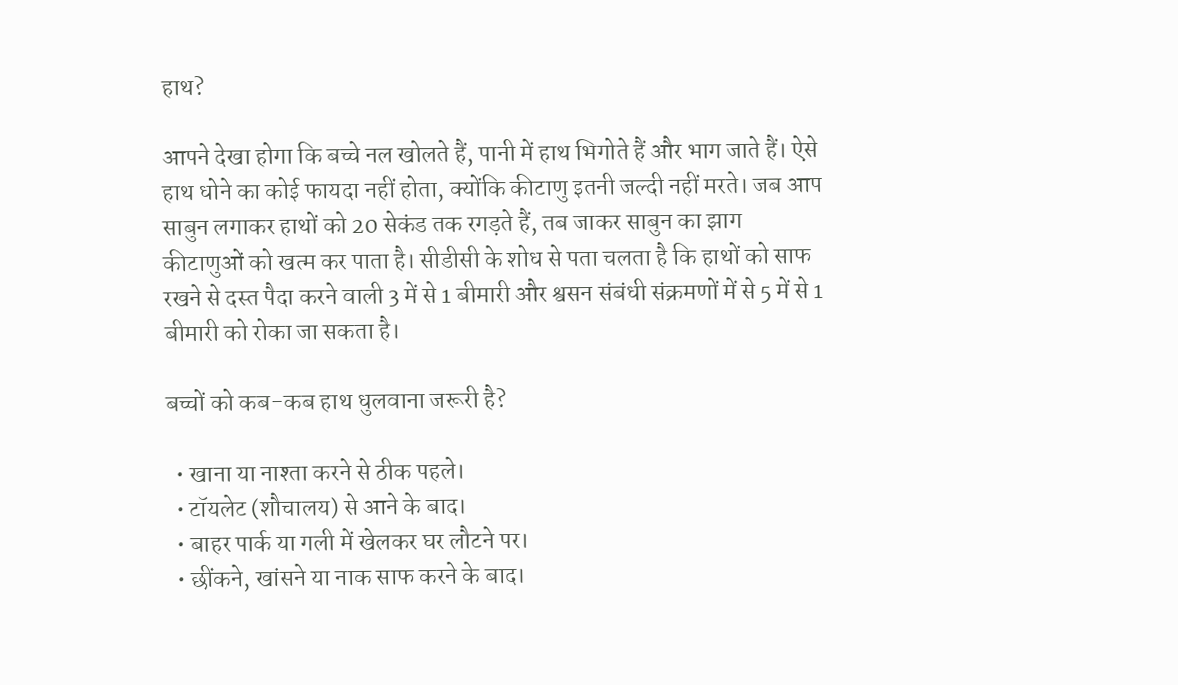हाथ?

आपने देखा होगा कि बच्चे नल खोलते हैं, पानी में हाथ भिगोते हैं और भाग जाते हैं। ऐसे हाथ धोने का कोई फायदा नहीं होता, क्योंकि कीटाणु इतनी जल्दी नहीं मरते। जब आप साबुन लगाकर हाथों को 20 सेकंड तक रगड़ते हैं, तब जाकर साबुन का झाग कीटाणुओं को खत्म कर पाता है। सीडीसी के शोध से पता चलता है कि हाथों को साफ रखने से दस्त पैदा करने वाली 3 में से 1 बीमारी और श्वसन संबंधी संक्रमणों में से 5 में से 1 बीमारी को रोका जा सकता है।

बच्चों को कब-कब हाथ धुलवाना जरूरी है?

  • खाना या नाश्ता करने से ठीक पहले।
  • टॉयलेट (शौचालय) से आने के बाद।
  • बाहर पार्क या गली में खेलकर घर लौटने पर।
  • छींकने, खांसने या नाक साफ करने के बाद।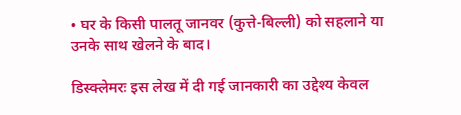• घर के किसी पालतू जानवर (कुत्ते-बिल्ली) को सहलाने या उनके साथ खेलने के बाद।

डिस्क्लेमरः इस लेख में दी गई जानकारी का उद्देश्य केवल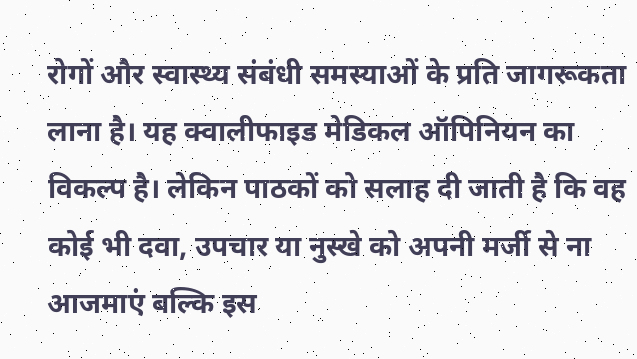रोगों और स्वास्थ्य संबंधी समस्याओं के प्रति जागरूकता लाना है। यह क्वालीफाइड मेडिकल ऑपिनियन का विकल्प है। लेकिन पाठकों को सलाह दी जाती है कि वह कोई भी दवा, उपचार या नुस्खे को अपनी मर्जी से ना आजमाएं बल्कि इस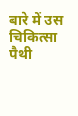बारे में उस चिकित्सा पैथी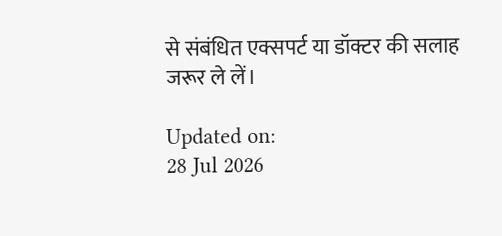से संबंधित एक्सपर्ट या डॉक्टर की सलाह जरूर ले लें।

Updated on:
28 Jul 2026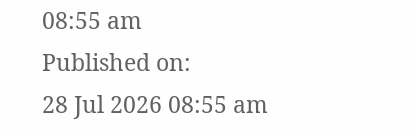08:55 am
Published on:
28 Jul 2026 08:55 am